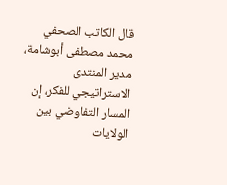قال الكاتب الصحفي محمد مصطفى أبوشامة، مدير المنتدى الاستراتيجي للفكر، إن المسار التفاوضي بين الولايات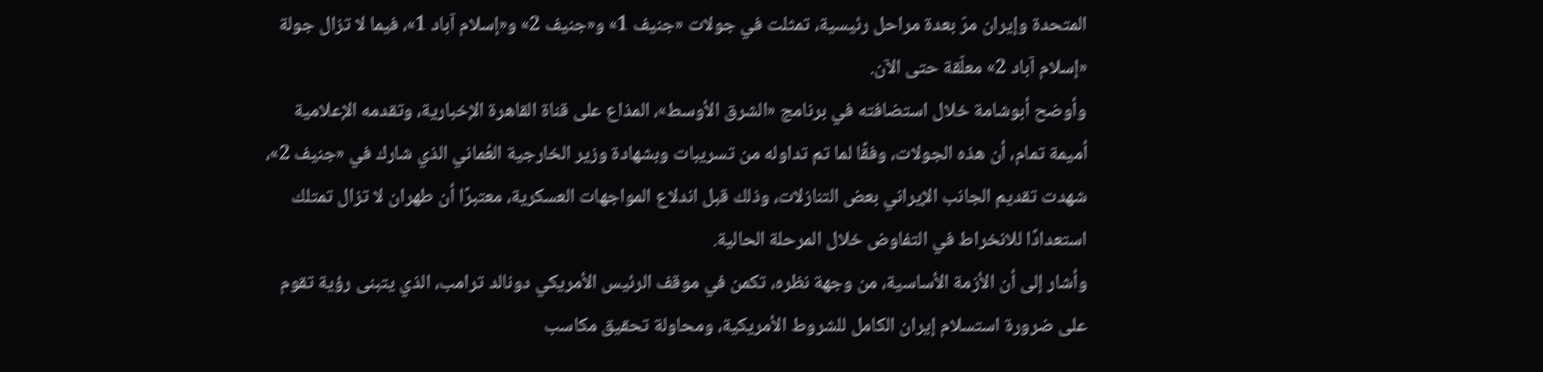المتحدة وإيران مرّ بعدة مراحل رئيسية، تمثلت في جولات «جنيف 1» و«جنيف 2» و«إسلام آباد 1»، فيما لا تزال جولة «إسلام آباد 2» معلّقة حتى الآن.
وأوضح أبوشامة خلال استضافته في برنامج «الشرق الأوسط»، المذاع على قناة القاهرة الإخبارية، وتقدمه الإعلامية أميمة تمام، أن هذه الجولات، وفقًا لما تم تداوله من تسريبات وبشهادة وزير الخارجية العُماني الذي شارك في «جنيف 2»، شهدت تقديم الجانب الإيراني بعض التنازلات، وذلك قبل اندلاع المواجهات العسكرية، معتبرًا أن طهران لا تزال تمتلك استعدادًا للانخراط في التفاوض خلال المرحلة الحالية.
وأشار إلى أن الأزمة الأساسية، من وجهة نظره، تكمن في موقف الرئيس الأمريكي دونالد ترامب، الذي يتبنى رؤية تقوم على ضرورة استسلام إيران الكامل للشروط الأمريكية، ومحاولة تحقيق مكاسب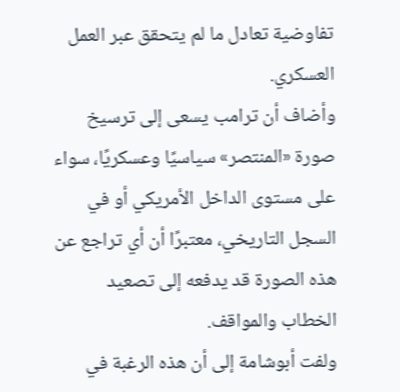تفاوضية تعادل ما لم يتحقق عبر العمل العسكري.
وأضاف أن ترامب يسعى إلى ترسيخ صورة «المنتصر» سياسيًا وعسكريًا، سواء على مستوى الداخل الأمريكي أو في السجل التاريخي، معتبرًا أن أي تراجع عن هذه الصورة قد يدفعه إلى تصعيد الخطاب والمواقف.
ولفت أبوشامة إلى أن هذه الرغبة في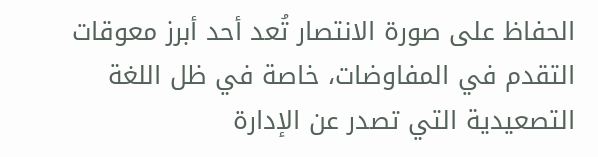الحفاظ على صورة الانتصار تُعد أحد أبرز معوقات التقدم في المفاوضات، خاصة في ظل اللغة التصعيدية التي تصدر عن الإدارة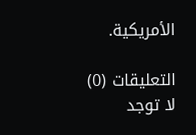الأمريكية.

التعليقات (0)
لا توجد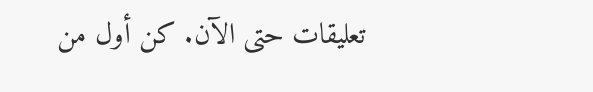تعليقات حتى الآن. كن أول من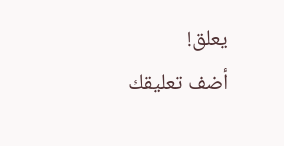يعلق!
أضف تعليقك